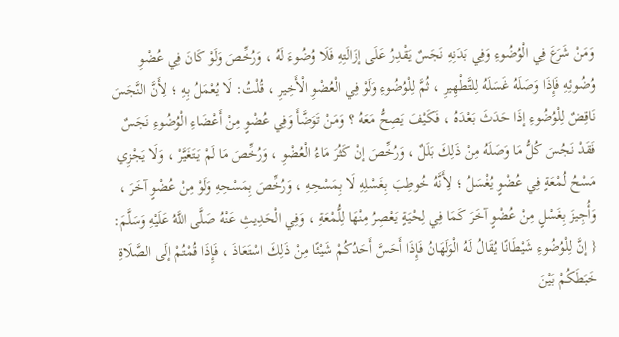وَمَنْ شَرَعَ فِي الْوُضُوءِ وَفِي بَدَنِهِ نَجَسٌ يَقْدِرُ عَلَى إزَالَتِهِ فَلَا وُضُوءَ لَهُ ، وَرُخِّصَ وَلَوْ كَانَ فِي عُضْوِ وُضُوئِهِ فَإِذَا وَصَلَهُ غَسَلَهُ لِلتَّطْهِيرِ ، ثُمَّ لِلْوُضُوءِ وَلَوْ فِي الْعُضْوِ الْأَخِيرِ ، قُلْتُ: لَا يُعْمَلُ بِهِ ؛ لِأَنَّ النَّجَسَ نَاقِضٌ لِلْوُضُوءِ إذَا حَدَثَ بَعْدَهُ ، فَكَيْفَ يَصِحُّ مَعَهُ ؟ وَمَنْ تَوَضَّأَ وَفِي عُضْوٍ مِنْ أَعْضَاءِ الْوُضُوءِ نَجَسٌ فَقَدْ نَجُسَ كُلُّ مَا وَصَلَهُ مِنْ ذَلِكَ بَلَلٌ ، وَرُخِّصَ إنْ كَثُرَ مَاءُ الْعُضْوِ ، وَرُخِّصَ مَا لَمْ يَتَغَيَّرْ ، وَلَا يَجْزِي مَسْحُ لُمْعَةٍ فِي عُضْوٍ يُغْسَلُ ؛ لِأَنَّهُ خُوطِبَ بِغَسْلِهِ لَا بِمَسْحِهِ ، وَرُخِّصَ بِمَسْحِهِ وَلَوْ مِنْ عُضْوٍ آخَرَ ، وَأُجِيزَ بِغَسْلٍ مِنْ عُضْوٍ آخَرَ كَمَا فِي لِحْيَةٍ يَعْصِرُ مِنْهَا لِلُّمْعَةِ ، وَفِي الْحَدِيثِ عَنْهُ صَلَّى اللَّهُ عَلَيْهِ وَسَلَّمَ: { إنَّ لِلْوُضُوءِ شَيْطَانًا يُقَالُ لَهُ الْوَلَهَانُ فَإِذَا أَحَسَّ أَحَدُكُمْ شَيْئًا مِنْ ذَلِكَ اسْتَعَاذَ ، فَإِذَا قُمْتُمْ إلَى الصَّلَاةِ خَبَطَكُمْ بَيْنَ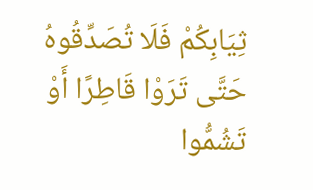ثِيَابِكُمْ فَلَا تُصَدِّقُوهُ حَتَّى تَرَوْا قَاطِرًا أَوْ تَشُمُّوا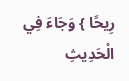رِيحًا } وَجَاءَ فِي الْحَدِيثِ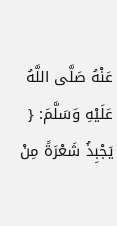عَنْهُ صَلَّى اللَّهُ عَلَيْهِ وَسَلَّمَ: { يَجْبِذُ شَعْرَةً مِنْ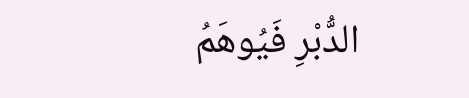الدُّبْرِ فَيُوهَمُ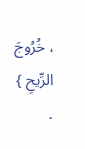، خُرُوجَ الرِّيحِ } .